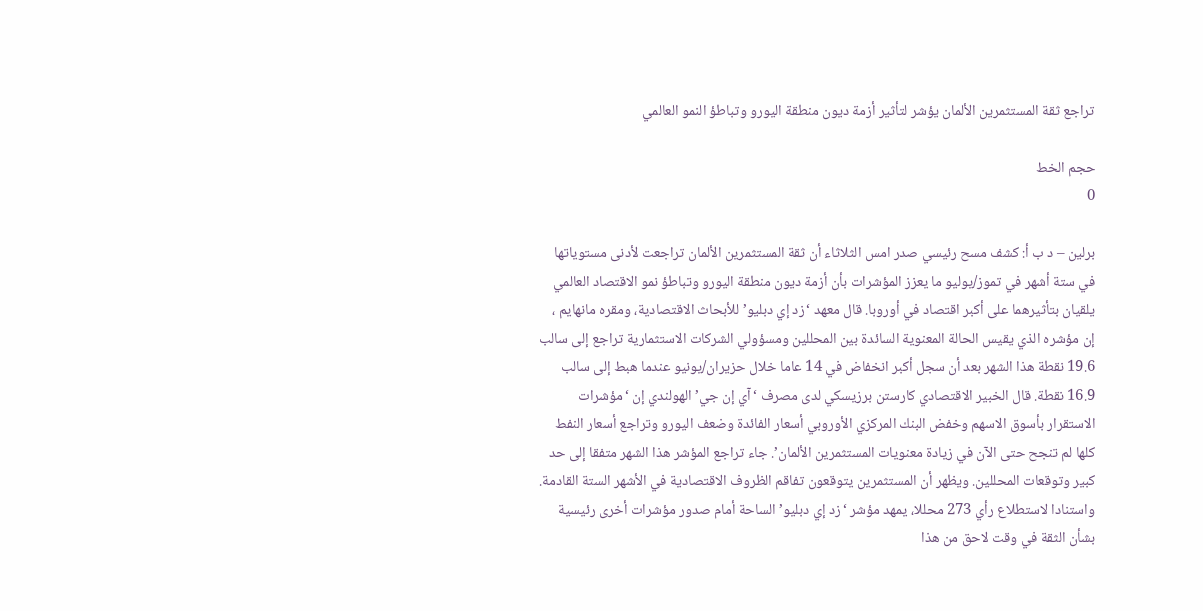تراجع ثقة المستثمرين الألمان يؤشر لتأثير أزمة ديون منطقة اليورو وتباطؤ النمو العالمي

حجم الخط
0

برلين – د ب أ: كشف مسح رئيسي صدر امس الثلاثاء أن ثقة المستثمرين الألمان تراجعت لأدنى مستوياتها في ستة أشهر في تموز/يوليو ما يعزز المؤشرات بأن أزمة ديون منطقة اليورو وتباطؤ نمو الاقتصاد العالمي يلقيان بتأثيرهما على أكبر اقتصاد في أوروبا. قال معهد ‘زد إي دبليو’ للأبحاث الاقتصادية، ومقره مانهايم ، إن مؤشره الذي يقيس الحالة المعنوية السائدة بين المحللين ومسؤولي الشركات الاستثمارية تراجع إلى سالب 19.6 نقطة هذا الشهر بعد أن سجل أكبر انخفاض في 14 عاما خلال حزيران/يونيو عندما هبط إلى سالب 16.9 نقطة. قال الخبير الاقتصادي كارستن برزيسكي لدى مصرف ‘آي إن جي’ الهولندي إن ‘مؤشرات الاستقرار بأسوق الاسهم وخفض البنك المركزي الأوروبي أسعار الفائدة وضعف اليورو وتراجع أسعار النفط كلها لم تنجح حتى الآن في زيادة معنويات المستثمرين الألمان’. جاء تراجع المؤشر هذا الشهر متفقا إلى حد كبير وتوقعات المحللين. ويظهر أن المستثمرين يتوقعون تفاقم الظروف الاقتصادية في الأشهر الستة القادمة. واستنادا لاستطلاع رأي 273 محللا، يمهد مؤشر ‘زد إي دبليو’ الساحة أمام صدور مؤشرات أخرى رئيسية بشأن الثقة في وقت لاحق من هذا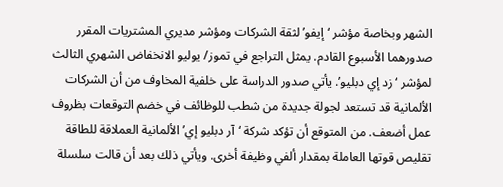الشهر وبخاصة مؤشر ‘إيفو’ لثقة الشركات ومؤشر مديري المشتريات المقرر صدورهما الأسبوع القادم. يمثل التراجع في تموز/ يوليو الانخفاض الشهري الثالث لمؤشر ‘زد إي دبليو’. يأتي صدور الدراسة على خلفية المخاوف من أن الشركات الألمانية قد تستعد لجولة جديدة من شطب للوظائف في خضم التوقعات بظروف عمل أضعف. من المتوقع أن تؤكد شركة ‘آر دبليو إي’ الألمانية العملاقة للطاقة تقليص قوتها العاملة بمقدار ألفي وظيفة أخرى. ويأتي ذلك بعد أن قالت سلسلة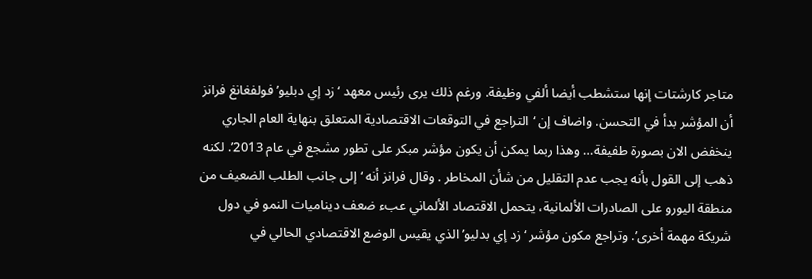متاجر كارشتات إنها ستشطب أيضا ألفي وظيفة. ورغم ذلك يرى رئيس معهد ‘زد إي دبليو’ فولفغانغ فرانز أن المؤشر بدأ في التحسن. واضاف إن ‘التراجع في التوقعات الاقتصادية المتعلق بنهاية العام الجاري ينخفض الان بصورة طفيفة… وهذا ربما يمكن أن يكون مؤشر مبكر على تطور مشجع في عام 2013’. لكنه ذهب إلى القول بأنه يجب عدم التقليل من شأن المخاطر . وقال فرانز أنه ‘إلى جانب الطلب الضعيف من منطقة اليورو على الصادرات الألمانية، يتحمل الاقتصاد الألماني عبء ضعف ديناميات النمو في دول شريكة مهمة أخرى’. وتراجع مكون مؤشر ‘زد إي بدليو’ الذي يقيس الوضع الاقتصادي الحالي في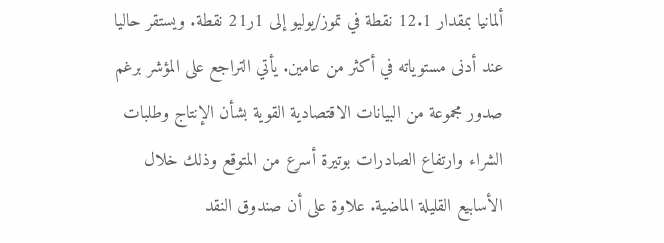ألمانيا بمقدار 12.1 نقطة في تموز/يوليو إلى 1ر21 نقطة. ويستقر حاليا عند أدنى مستوياته في أكثر من عامين. يأتي التراجع على المؤشر برغم صدور مجموعة من البيانات الاقتصادية القوية بشأن الإنتاج وطلبات الشراء وارتفاع الصادرات بوتيرة أسرع من المتوقع وذلك خلال الأسابيع القليلة الماضية. علاوة على أن صندوق النقد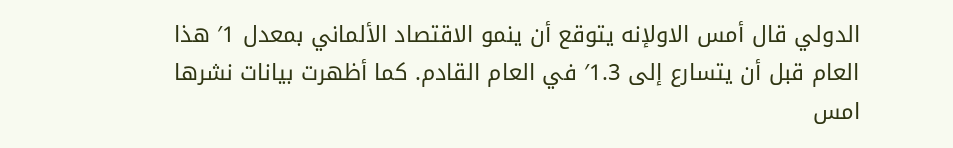الدولي قال أمس الاولإنه يتوقع أن ينمو الاقتصاد الألماني بمعدل 1′ هذا العام قبل أن يتسارع إلى 1.3′ في العام القادم. كما أظهرت بيانات نشرها امس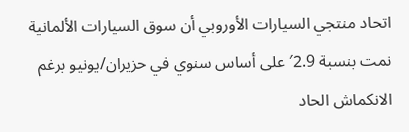اتحاد منتجي السيارات الأوروبي أن سوق السيارات الألمانية نمت بنسبة 2.9′ على أساس سنوي في حزيران/يونيو برغم الانكماش الحاد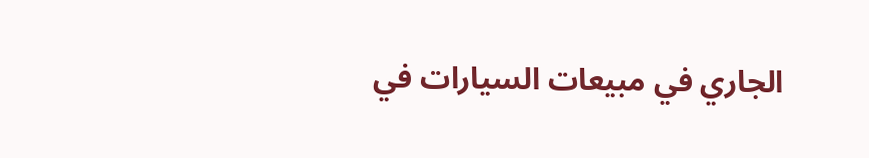الجاري في مبيعات السيارات في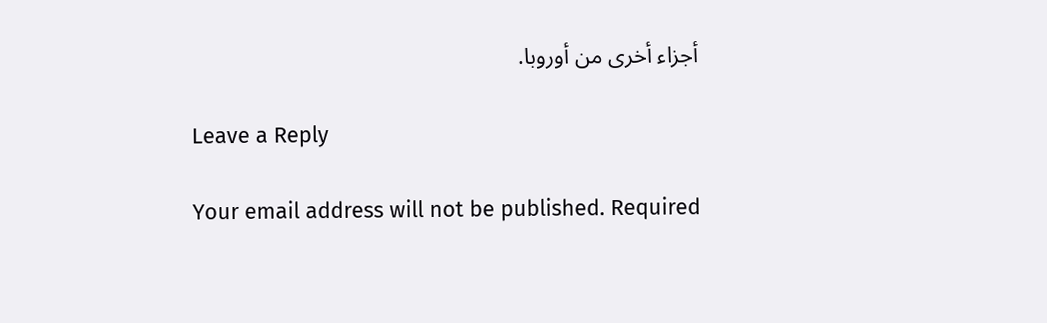أجزاء أخرى من أوروبا.

Leave a Reply

Your email address will not be published. Required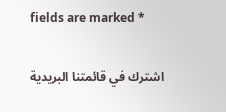fields are marked *

اشترك في قائمتنا البريدية